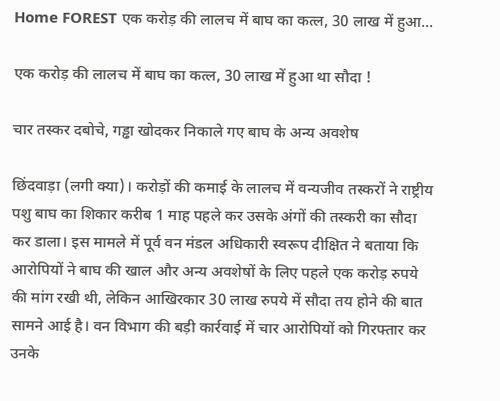Home FOREST एक करोड़ की लालच में बाघ का कत्ल, 30 लाख में हुआ...

एक करोड़ की लालच में बाघ का कत्ल, 30 लाख में हुआ था सौदा !

चार तस्कर दबोचे, गड्ढा खोदकर निकाले गए बाघ के अन्य अवशेष

छिंदवाड़ा (लगी क्या)। करोड़ों की कमाई के लालच में वन्यजीव तस्करों ने राष्ट्रीय पशु बाघ का शिकार करीब 1 माह पहले कर उसके अंगों की तस्करी का सौदा कर डाला। इस मामले में पूर्व वन मंडल अधिकारी स्वरूप दीक्षित ने बताया कि आरोपियों ने बाघ की खाल और अन्य अवशेषों के लिए पहले एक करोड़ रुपये की मांग रखी थी, लेकिन आखिरकार 30 लाख रुपये में सौदा तय होने की बात सामने आई है। वन विभाग की बड़ी कार्रवाई में चार आरोपियों को गिरफ्तार कर उनके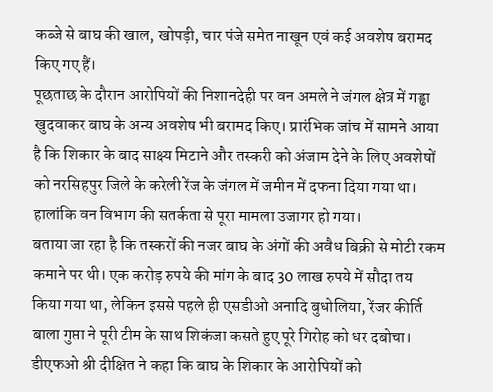कब्जे से बाघ की खाल, खोपड़ी, चार पंजे समेत नाखून एवं कई अवशेष बरामद किए गए हैं।
पूछताछ के दौरान आरोपियों की निशानदेही पर वन अमले ने जंगल क्षेत्र में गड्ढा खुदवाकर बाघ के अन्य अवशेष भी बरामद किए। प्रारंभिक जांच में सामने आया है कि शिकार के बाद साक्ष्य मिटाने और तस्करी को अंजाम देने के लिए अवशेषों को नरसिहपुर जिले के करेली रेंज के जंगल में जमीन में दफना दिया गया था। हालांकि वन विभाग की सतर्कता से पूरा मामला उजागर हो गया।
बताया जा रहा है कि तस्करों की नजर बाघ के अंगों की अवैध बिक्री से मोटी रकम कमाने पर थी। एक करोड़ रुपये की मांग के बाद 30 लाख रुपये में सौदा तय किया गया था, लेकिन इससे पहले ही एसडीओ अनादि बुधोलिया, रेंजर कीर्ति बाला गुप्ता ने पूरी टीम के साथ शिकंजा कसते हुए पूरे गिरोह को धर दबोचा। डीएफओ श्री दीक्षित ने कहा कि बाघ के शिकार के आरोपियों को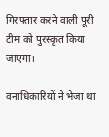गिरफ्तार करने वाली पूरी टीम को पुरस्कृत किया जाएगा।

वनाधिकारियों ने भेजा था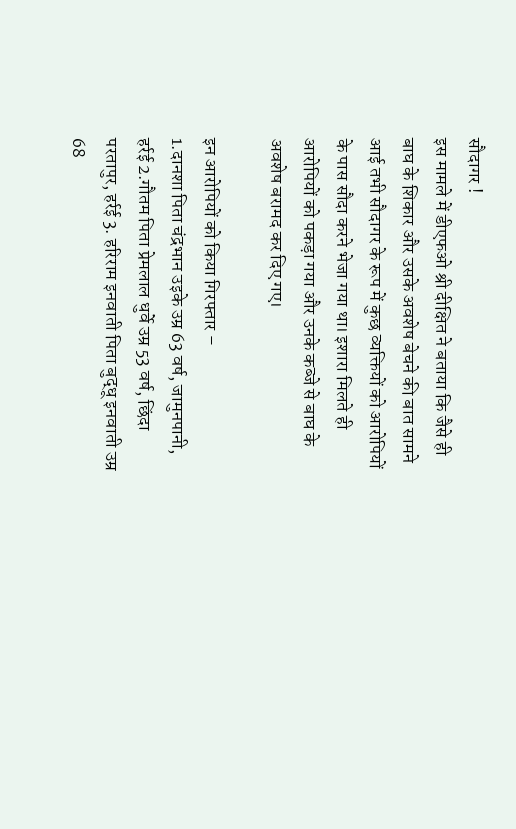सौदागर !
इस मामले में डीएफओ श्री दीक्षित ने बताया कि जैसे ही बाघ के शिकार और उसके अवशेष बेचने की बात सामने आई तभी सौदागर के रूप में कुछ व्यक्तियों को आरोपियों के पास सौदा करने भेजा गया था। इशारा मिलते ही आरोपियों को पकड़ा गया और उनके कब्जे से बाघ के अवशेष बरामद कर दिए गए।

इन आरोपियों को किया गिरफ्तार –
1.दानशा पिता चंद्रभान उइके उम्र 63 वर्ष, जामुनपानी, हर्रई 2.गौतम पिता प्रेमलाल धुर्वे उम्र 53 वर्ष, छिंदा परतापुर, हर्रई 3. हरिराम इनवाती पिता बुद्धू इनवाती उम्र 68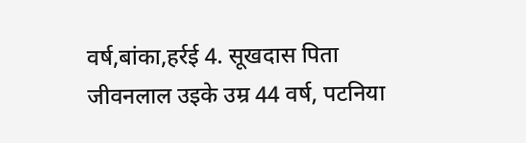वर्ष,बांका,हर्रई 4. सूखदास पिता जीवनलाल उइके उम्र 44 वर्ष, पटनिया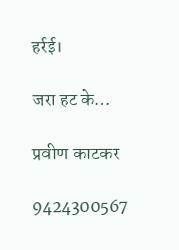हर्रई।

जरा हट के…

प्रवीण काटकर

9424300567